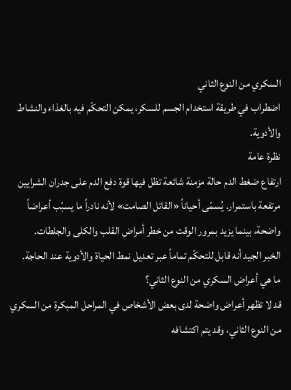السكري من النوع الثاني
اضطراب في طريقة استخدام الجسم للسكر، يمكن التحكّم فيه بالغذاء والنشاط والأدوية.
نظرة عامة
ارتفاع ضغط الدم حالة مزمنة شائعة تظل فيها قوة دفع الدم على جدران الشرايين مرتفعة باستمرار. يُسمّى أحياناً «القاتل الصامت» لأنه نادراً ما يسبّب أعراضاً واضحة، بينما يزيد بمرور الوقت من خطر أمراض القلب والكلى والجلطات.
الخبر الجيد أنه قابل للتحكّم تماماً عبر تعديل نمط الحياة والأدوية عند الحاجة.
ما هي أعراض السكري من النوع الثاني؟
قد لا تظهر أعراض واضحة لدى بعض الأشخاص في المراحل المبكرة من السكري من النوع الثاني، وقد يتم اكتشافه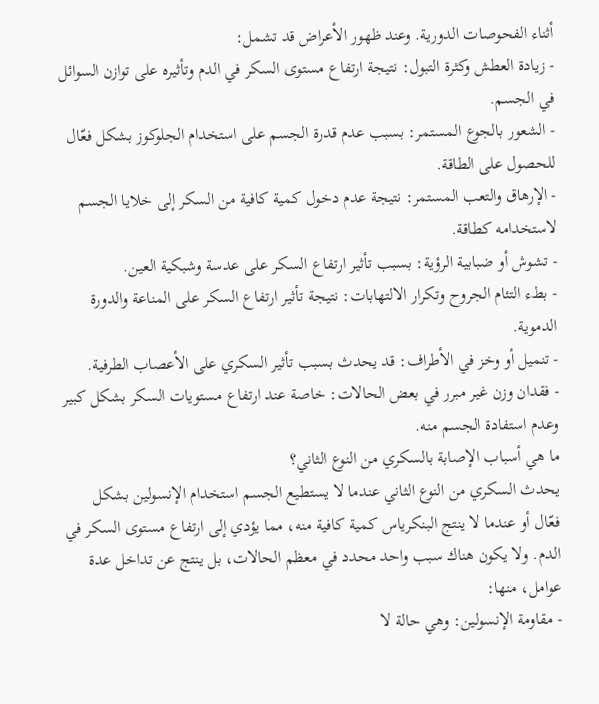أثناء الفحوصات الدورية. وعند ظهور الأعراض قد تشمل:
- زيادة العطش وكثرة التبول: نتيجة ارتفاع مستوى السكر في الدم وتأثيره على توازن السوائل في الجسم.
- الشعور بالجوع المستمر: بسبب عدم قدرة الجسم على استخدام الجلوكوز بشكل فعّال للحصول على الطاقة.
- الإرهاق والتعب المستمر: نتيجة عدم دخول كمية كافية من السكر إلى خلايا الجسم لاستخدامه كطاقة.
- تشوش أو ضبابية الرؤية: بسبب تأثير ارتفاع السكر على عدسة وشبكية العين.
- بطء التئام الجروح وتكرار الالتهابات: نتيجة تأثير ارتفاع السكر على المناعة والدورة الدموية.
- تنميل أو وخز في الأطراف: قد يحدث بسبب تأثير السكري على الأعصاب الطرفية.
- فقدان وزن غير مبرر في بعض الحالات: خاصة عند ارتفاع مستويات السكر بشكل كبير وعدم استفادة الجسم منه.
ما هي أسباب الإصابة بالسكري من النوع الثاني؟
يحدث السكري من النوع الثاني عندما لا يستطيع الجسم استخدام الإنسولين بشكل فعّال أو عندما لا ينتج البنكرياس كمية كافية منه، مما يؤدي إلى ارتفاع مستوى السكر في الدم. ولا يكون هناك سبب واحد محدد في معظم الحالات، بل ينتج عن تداخل عدة عوامل، منها:
- مقاومة الإنسولين: وهي حالة لا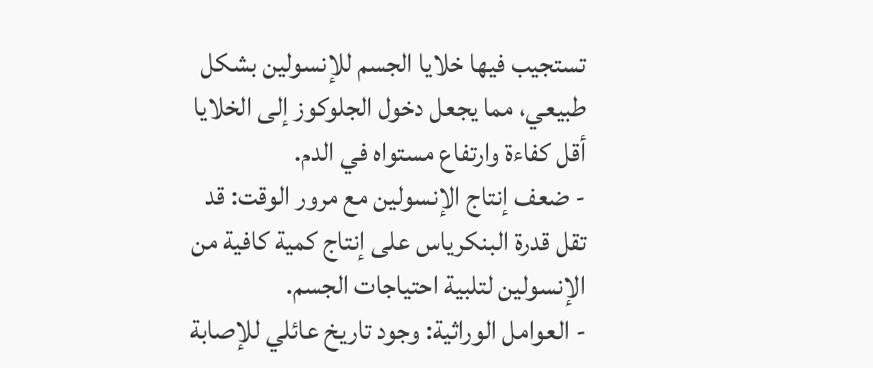تستجيب فيها خلايا الجسم للإنسولين بشكل طبيعي، مما يجعل دخول الجلوكوز إلى الخلايا أقل كفاءة وارتفاع مستواه في الدم.
- ضعف إنتاج الإنسولين مع مرور الوقت: قد تقل قدرة البنكرياس على إنتاج كمية كافية من الإنسولين لتلبية احتياجات الجسم.
- العوامل الوراثية: وجود تاريخ عائلي للإصابة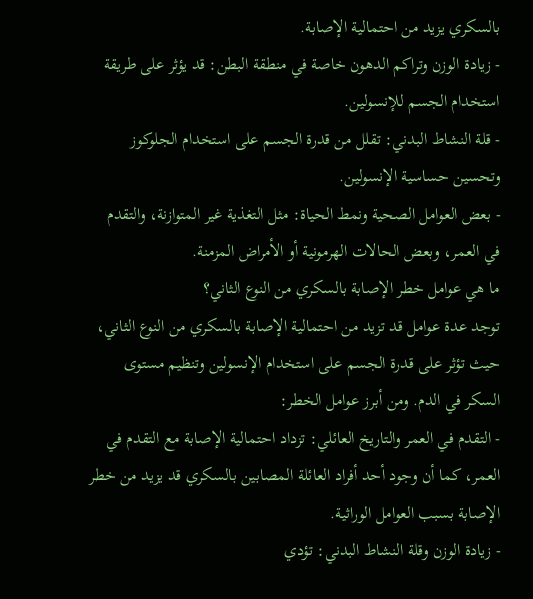بالسكري يزيد من احتمالية الإصابة.
- زيادة الوزن وتراكم الدهون خاصة في منطقة البطن: قد يؤثر على طريقة استخدام الجسم للإنسولين.
- قلة النشاط البدني: تقلل من قدرة الجسم على استخدام الجلوكوز وتحسين حساسية الإنسولين.
- بعض العوامل الصحية ونمط الحياة: مثل التغذية غير المتوازنة، والتقدم في العمر، وبعض الحالات الهرمونية أو الأمراض المزمنة.
ما هي عوامل خطر الإصابة بالسكري من النوع الثاني؟
توجد عدة عوامل قد تزيد من احتمالية الإصابة بالسكري من النوع الثاني، حيث تؤثر على قدرة الجسم على استخدام الإنسولين وتنظيم مستوى السكر في الدم. ومن أبرز عوامل الخطر:
- التقدم في العمر والتاريخ العائلي: تزداد احتمالية الإصابة مع التقدم في العمر، كما أن وجود أحد أفراد العائلة المصابين بالسكري قد يزيد من خطر الإصابة بسبب العوامل الوراثية.
- زيادة الوزن وقلة النشاط البدني: تؤدي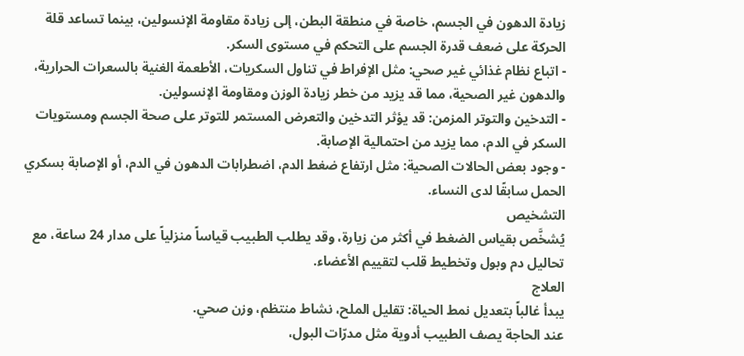زيادة الدهون في الجسم، خاصة في منطقة البطن، إلى زيادة مقاومة الإنسولين، بينما تساعد قلة الحركة على ضعف قدرة الجسم على التحكم في مستوى السكر.
- اتباع نظام غذائي غير صحي: مثل الإفراط في تناول السكريات، الأطعمة الغنية بالسعرات الحرارية، والدهون غير الصحية، مما قد يزيد من خطر زيادة الوزن ومقاومة الإنسولين.
- التدخين والتوتر المزمن: قد يؤثر التدخين والتعرض المستمر للتوتر على صحة الجسم ومستويات السكر في الدم، مما يزيد من احتمالية الإصابة.
- وجود بعض الحالات الصحية: مثل ارتفاع ضغط الدم، اضطرابات الدهون في الدم، أو الإصابة بسكري الحمل سابقًا لدى النساء.
التشخيص
يُشخَّص بقياس الضغط في أكثر من زيارة، وقد يطلب الطبيب قياساً منزلياً على مدار 24 ساعة، مع تحاليل دم وبول وتخطيط قلب لتقييم الأعضاء.
العلاج
يبدأ غالباً بتعديل نمط الحياة: تقليل الملح، نشاط منتظم، وزن صحي.
عند الحاجة يصف الطبيب أدوية مثل مدرّات البول،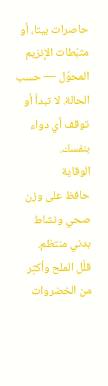حاصرات بيتا، أو مثبّطات الإنزيم المحوّل — حسب الحالة. لا تبدأ أو توقف أي دواء بنفسك.
الوقاية
حافظ على وزن صحي ونشاط بدني منتظم.
قلّل الملح وأكثِر من الخضروات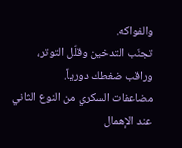والفواكه.
تجنّب التدخين وقلّل التوتر، وراقب ضغطك دورياً.
مضاعفات السكري من النوع الثاني عند الإهمال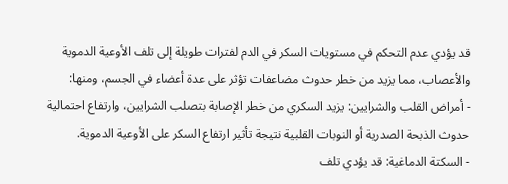قد يؤدي عدم التحكم في مستويات السكر في الدم لفترات طويلة إلى تلف الأوعية الدموية والأعصاب، مما يزيد من خطر حدوث مضاعفات تؤثر على عدة أعضاء في الجسم، ومنها:
- أمراض القلب والشرايين: يزيد السكري من خطر الإصابة بتصلب الشرايين، وارتفاع احتمالية حدوث الذبحة الصدرية أو النوبات القلبية نتيجة تأثير ارتفاع السكر على الأوعية الدموية.
- السكتة الدماغية: قد يؤدي تلف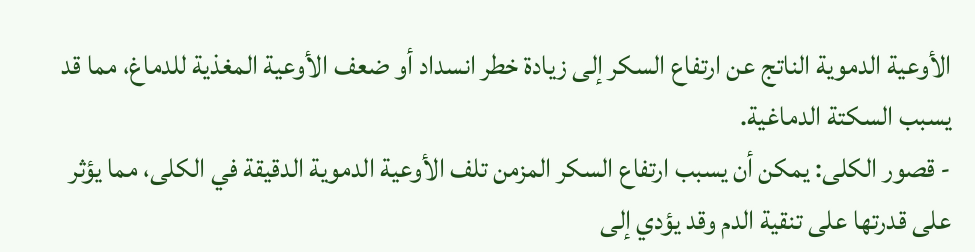الأوعية الدموية الناتج عن ارتفاع السكر إلى زيادة خطر انسداد أو ضعف الأوعية المغذية للدماغ، مما قد يسبب السكتة الدماغية.
- قصور الكلى: يمكن أن يسبب ارتفاع السكر المزمن تلف الأوعية الدموية الدقيقة في الكلى، مما يؤثر على قدرتها على تنقية الدم وقد يؤدي إلى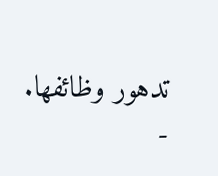تدهور وظائفها.
-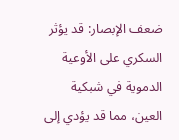ضعف الإبصار: قد يؤثر السكري على الأوعية الدموية في شبكية العين، مما قد يؤدي إلى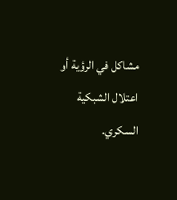مشاكل في الرؤية أو اعتلال الشبكية السكري.